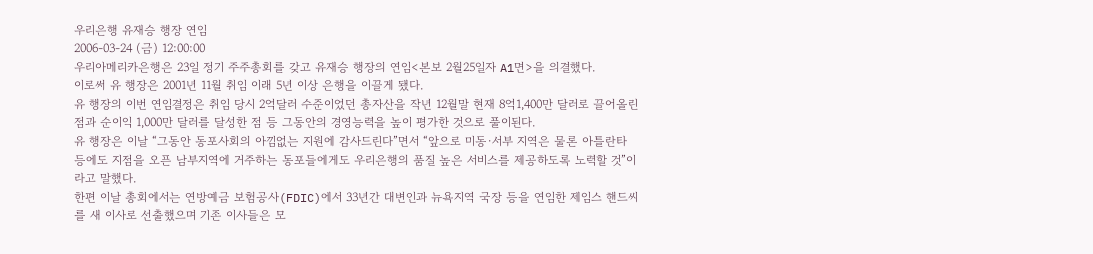우리은행 유재승 행장 연임
2006-03-24 (금) 12:00:00
우리아메리카은행은 23일 정기 주주총회를 갖고 유재승 행장의 연임<본보 2월25일자 A1면>을 의결했다.
이로써 유 행장은 2001년 11월 취임 이래 5년 이상 은행을 이끌게 됐다.
유 행장의 이번 연임결정은 취임 당시 2억달러 수준이었던 총자산을 작년 12월말 현재 8억1,400만 달러로 끌어올린 점과 순이익 1,000만 달러를 달성한 점 등 그동안의 경영능력을 높이 평가한 것으로 풀이된다.
유 행장은 이날 “그동안 동포사회의 아낌없는 지원에 감사드린다”면서 “앞으로 미동·서부 지역은 물론 아틀란타 등에도 지점을 오픈 남부지역에 거주하는 동포들에게도 우리은행의 품질 높은 서비스를 제공하도록 노력할 것”이라고 말했다.
한편 이날 총회에서는 연방예금 보험공사(FDIC)에서 33년간 대변인과 뉴욕지역 국장 등을 연임한 제임스 핸드씨를 새 이사로 선출했으며 기존 이사들은 모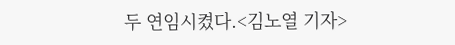두 연임시켰다.<김노열 기자>